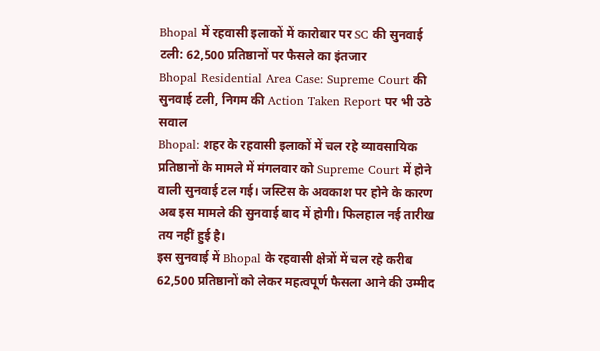Bhopal में रहवासी इलाकों में कारोबार पर SC की सुनवाई टली: 62,500 प्रतिष्ठानों पर फैसले का इंतजार
Bhopal Residential Area Case: Supreme Court की सुनवाई टली, निगम की Action Taken Report पर भी उठे सवाल
Bhopal: शहर के रहवासी इलाकों में चल रहे व्यावसायिक प्रतिष्ठानों के मामले में मंगलवार को Supreme Court में होने वाली सुनवाई टल गई। जस्टिस के अवकाश पर होने के कारण अब इस मामले की सुनवाई बाद में होगी। फिलहाल नई तारीख तय नहीं हुई है।
इस सुनवाई में Bhopal के रहवासी क्षेत्रों में चल रहे करीब 62,500 प्रतिष्ठानों को लेकर महत्वपूर्ण फैसला आने की उम्मीद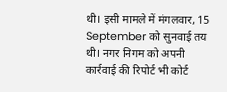थी। इसी मामले में मंगलवार, 15 September को सुनवाई तय थी। नगर निगम को अपनी कार्रवाई की रिपोर्ट भी कोर्ट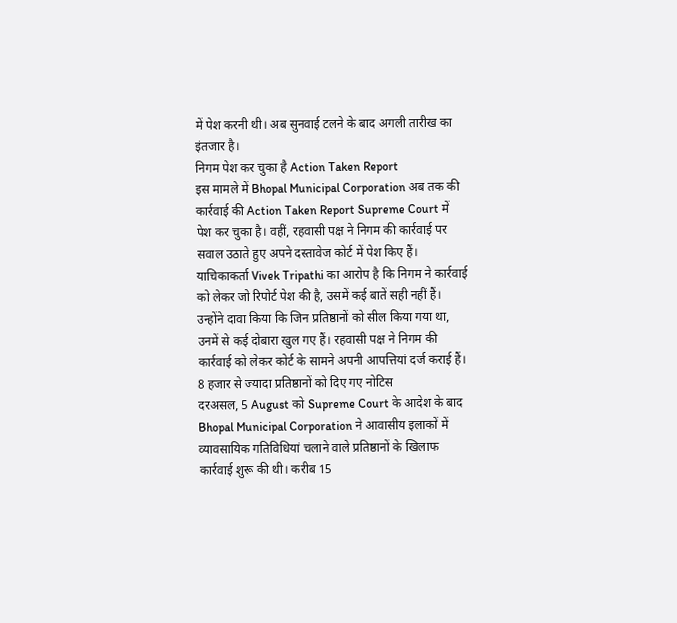में पेश करनी थी। अब सुनवाई टलने के बाद अगली तारीख का इंतजार है।
निगम पेश कर चुका है Action Taken Report
इस मामले में Bhopal Municipal Corporation अब तक की कार्रवाई की Action Taken Report Supreme Court में पेश कर चुका है। वहीं, रहवासी पक्ष ने निगम की कार्रवाई पर सवाल उठाते हुए अपने दस्तावेज कोर्ट में पेश किए हैं।
याचिकाकर्ता Vivek Tripathi का आरोप है कि निगम ने कार्रवाई को लेकर जो रिपोर्ट पेश की है, उसमें कई बातें सही नहीं हैं। उन्होंने दावा किया कि जिन प्रतिष्ठानों को सील किया गया था, उनमें से कई दोबारा खुल गए हैं। रहवासी पक्ष ने निगम की कार्रवाई को लेकर कोर्ट के सामने अपनी आपत्तियां दर्ज कराई हैं।
8 हजार से ज्यादा प्रतिष्ठानों को दिए गए नोटिस
दरअसल, 5 August को Supreme Court के आदेश के बाद Bhopal Municipal Corporation ने आवासीय इलाकों में व्यावसायिक गतिविधियां चलाने वाले प्रतिष्ठानों के खिलाफ कार्रवाई शुरू की थी। करीब 15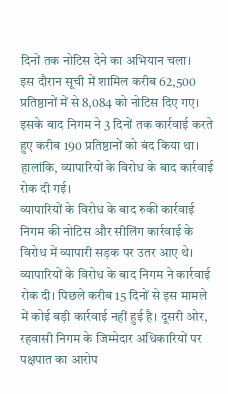दिनों तक नोटिस देने का अभियान चला।
इस दौरान सूची में शामिल करीब 62,500 प्रतिष्ठानों में से 8,084 को नोटिस दिए गए। इसके बाद निगम ने 3 दिनों तक कार्रवाई करते हुए करीब 190 प्रतिष्ठानों को बंद किया था। हालांकि, व्यापारियों के विरोध के बाद कार्रवाई रोक दी गई।
व्यापारियों के विरोध के बाद रुकी कार्रवाई
निगम की नोटिस और सीलिंग कार्रवाई के विरोध में व्यापारी सड़क पर उतर आए थे। व्यापारियों के विरोध के बाद निगम ने कार्रवाई रोक दी। पिछले करीब 15 दिनों से इस मामले में कोई बड़ी कार्रवाई नहीं हुई है। दूसरी ओर, रहवासी निगम के जिम्मेदार अधिकारियों पर पक्षपात का आरोप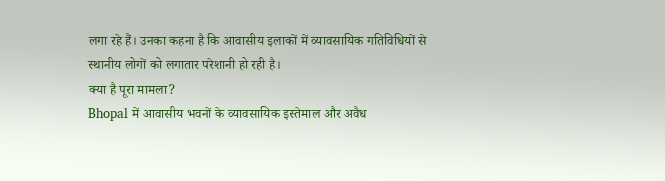लगा रहे हैं। उनका कहना है कि आवासीय इलाकों में व्यावसायिक गतिविधियों से स्थानीय लोगों को लगातार परेशानी हो रही है।
क्या है पूरा मामला?
Bhopal में आवासीय भवनों के व्यावसायिक इस्तेमाल और अवैध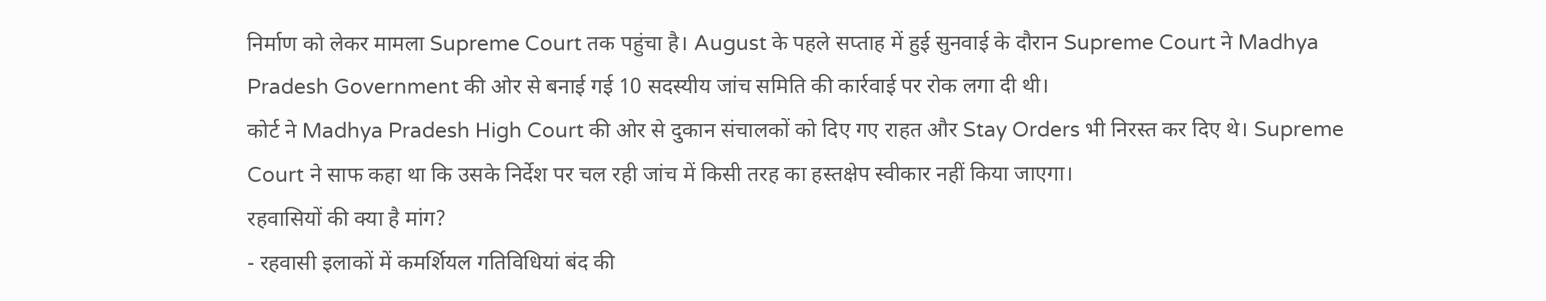निर्माण को लेकर मामला Supreme Court तक पहुंचा है। August के पहले सप्ताह में हुई सुनवाई के दौरान Supreme Court ने Madhya Pradesh Government की ओर से बनाई गई 10 सदस्यीय जांच समिति की कार्रवाई पर रोक लगा दी थी।
कोर्ट ने Madhya Pradesh High Court की ओर से दुकान संचालकों को दिए गए राहत और Stay Orders भी निरस्त कर दिए थे। Supreme Court ने साफ कहा था कि उसके निर्देश पर चल रही जांच में किसी तरह का हस्तक्षेप स्वीकार नहीं किया जाएगा।
रहवासियों की क्या है मांग?
- रहवासी इलाकों में कमर्शियल गतिविधियां बंद की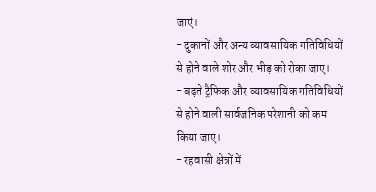जाएं।
- दुकानों और अन्य व्यावसायिक गतिविधियों से होने वाले शोर और भीड़ को रोका जाए।
- बढ़ते ट्रैफिक और व्यावसायिक गतिविधियों से होने वाली सार्वजनिक परेशानी को कम किया जाए।
- रहवासी क्षेत्रों में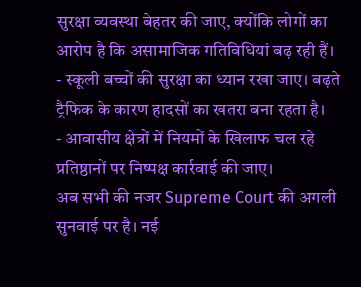सुरक्षा व्यवस्था बेहतर की जाए, क्योंकि लोगों का आरोप है कि असामाजिक गतिविधियां बढ़ रही हैं।
- स्कूली बच्चों की सुरक्षा का ध्यान रखा जाए। बढ़ते ट्रैफिक के कारण हादसों का खतरा बना रहता है।
- आवासीय क्षेत्रों में नियमों के खिलाफ चल रहे प्रतिष्ठानों पर निष्पक्ष कार्रवाई की जाए।
अब सभी की नजर Supreme Court की अगली सुनवाई पर है। नई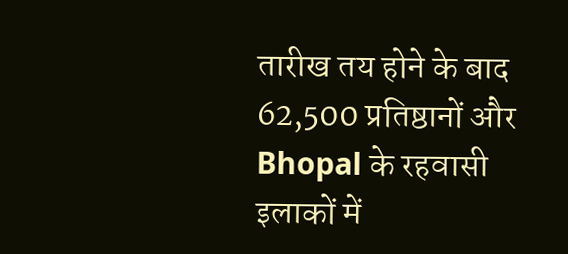तारीख तय होने के बाद 62,500 प्रतिष्ठानों और Bhopal के रहवासी इलाकों में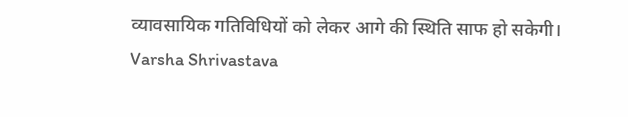व्यावसायिक गतिविधियों को लेकर आगे की स्थिति साफ हो सकेगी।
Varsha Shrivastava